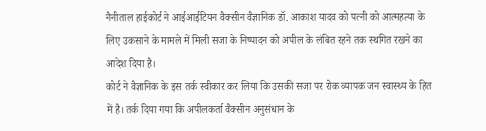नैनीताल हाईकोर्ट ने आईआईटियन वैक्सीन वैज्ञानिक डॉ. आकाश यादव को पत्नी को आत्महत्या के लिए उकसाने के मामले में मिली सजा के निष्पादन को अपील के लंबित रहने तक स्थगित रखने का आदेश दिया है।
कोर्ट ने वैज्ञानिक के इस तर्क स्वीकार कर लिया कि उसकी सजा पर रोक व्यापक जन स्वास्थ्य के हित में है। तर्क दिया गया कि अपीलकर्ता वैक्सीन अनुसंधान के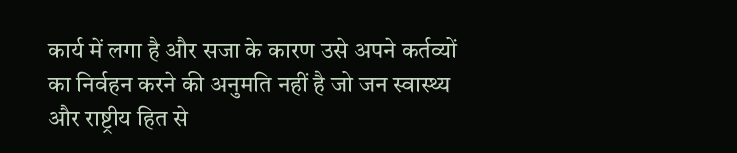कार्य में लगा है और सजा के कारण उसे अपने कर्तव्यों का निर्वहन करने की अनुमति नहीं है जो जन स्वास्थ्य और राष्ट्रीय हित से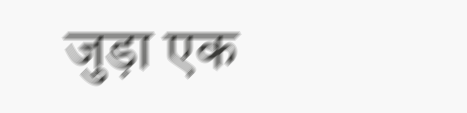जुड़ा एक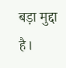बड़ा मुद्दा है।